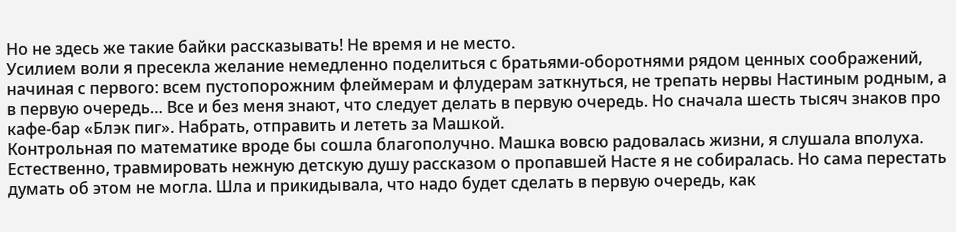Но не здесь же такие байки рассказывать! Не время и не место.
Усилием воли я пресекла желание немедленно поделиться с братьями-оборотнями рядом ценных соображений, начиная с первого: всем пустопорожним флеймерам и флудерам заткнуться, не трепать нервы Настиным родным, а в первую очередь… Все и без меня знают, что следует делать в первую очередь. Но сначала шесть тысяч знаков про кафе-бар «Блэк пиг». Набрать, отправить и лететь за Машкой.
Контрольная по математике вроде бы сошла благополучно. Машка вовсю радовалась жизни, я слушала вполуха. Естественно, травмировать нежную детскую душу рассказом о пропавшей Насте я не собиралась. Но сама перестать думать об этом не могла. Шла и прикидывала, что надо будет сделать в первую очередь, как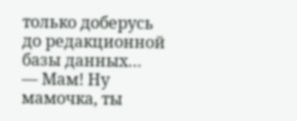только доберусь до редакционной базы данных…
— Мам! Ну мамочка, ты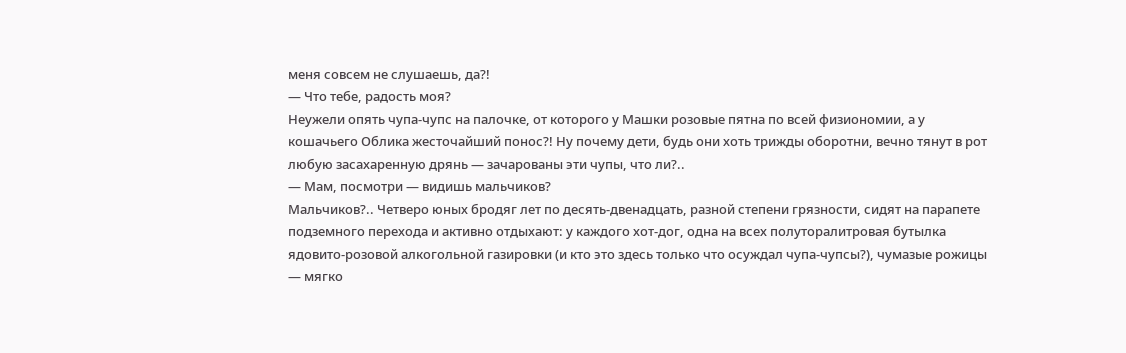меня совсем не слушаешь, да?!
— Что тебе, радость моя?
Неужели опять чупа-чупс на палочке, от которого у Машки розовые пятна по всей физиономии, а у кошачьего Облика жесточайший понос?! Ну почему дети, будь они хоть трижды оборотни, вечно тянут в рот любую засахаренную дрянь — зачарованы эти чупы, что ли?..
— Мам, посмотри — видишь мальчиков?
Мальчиков?.. Четверо юных бродяг лет по десять-двенадцать, разной степени грязности, сидят на парапете подземного перехода и активно отдыхают: у каждого хот-дог, одна на всех полуторалитровая бутылка ядовито-розовой алкогольной газировки (и кто это здесь только что осуждал чупа-чупсы?), чумазые рожицы — мягко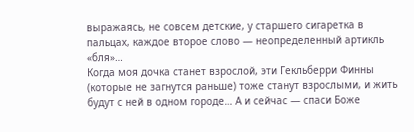выражаясь, не совсем детские, у старшего сигаретка в пальцах, каждое второе слово — неопределенный артикль «бля»…
Когда моя дочка станет взрослой, эти Гекльберри Финны (которые не загнутся раньше) тоже станут взрослыми, и жить будут с ней в одном городе… А и сейчас — спаси Боже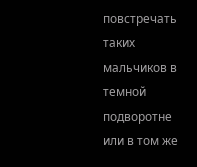повстречать таких мальчиков в темной подворотне или в том же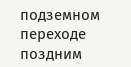подземном переходе поздним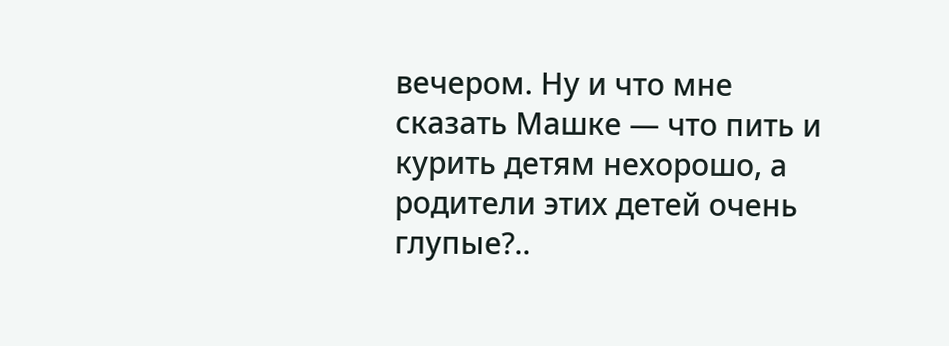вечером. Ну и что мне сказать Машке — что пить и курить детям нехорошо, а родители этих детей очень глупые?..